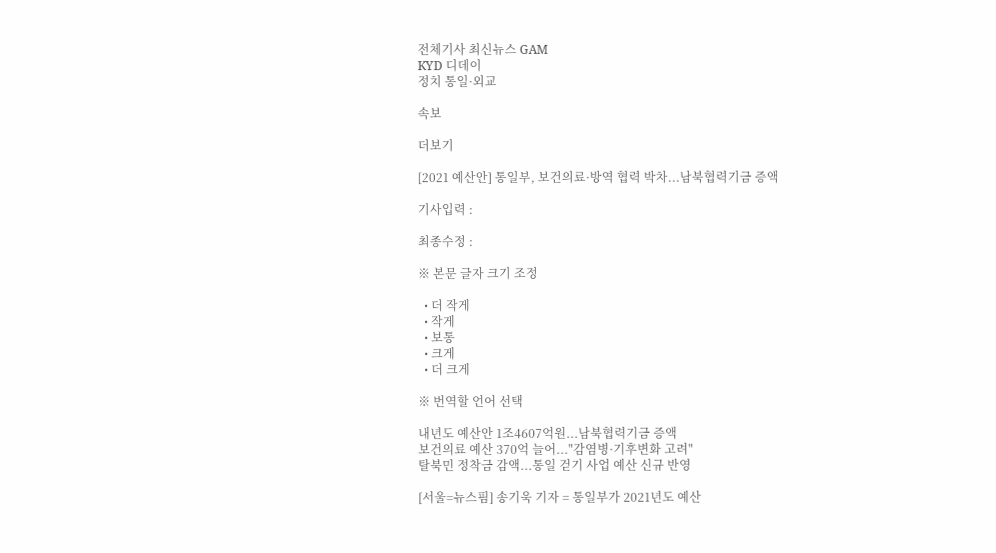전체기사 최신뉴스 GAM
KYD 디데이
정치 통일·외교

속보

더보기

[2021 예산안] 통일부, 보건의료·방역 협력 박차...남북협력기금 증액

기사입력 :

최종수정 :

※ 본문 글자 크기 조정

  • 더 작게
  • 작게
  • 보통
  • 크게
  • 더 크게

※ 번역할 언어 선택

내년도 예산안 1조4607억원...남북협력기금 증액
보건의료 예산 370억 늘어..."감염병·기후변화 고려"
탈북민 정착금 감액...통일 걷기 사업 예산 신규 반영

[서울=뉴스핌] 송기욱 기자 = 통일부가 2021년도 예산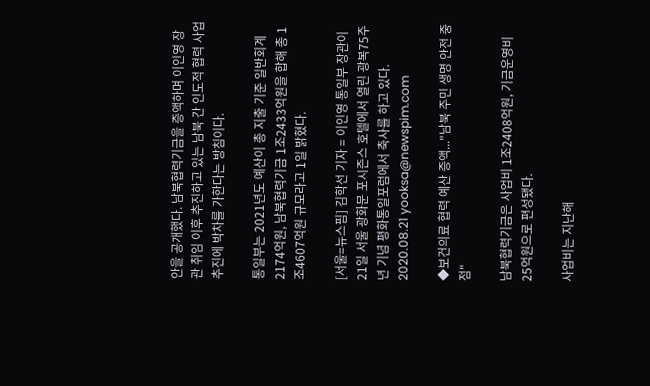안을 공개했다. 남북협력기금을 증액하며 이인영 장관 취임 이후 추진하고 있는 남북 간 인도적 협력 사업 추진에 박차를 가한다는 방침이다.

통일부는 2021년도 예산이 총 지출 기준 일반회계 2174억원, 남북협력기금 1조2433억원을 합해 총 1조4607억원 규모라고 1일 밝혔다.

[서울=뉴스핌] 김학선 기자 = 이인영 통일부 장관이 21일 서울 광화문 포시즌스 호텔에서 열린 광복75주년 기념 평화통일포럼에서 축사를 하고 있다. 2020.08.21 yooksa@newspim.com

◆보건의료 협력 예산 증액..."남북 주민 생명 안전 중점"

남북협력기금은 사업비 1조2408억원, 기금운영비 25억원으로 편성됐다.

사업비는 지난해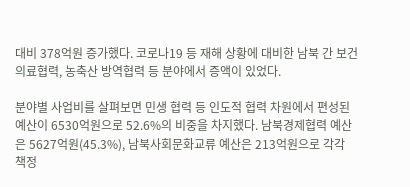대비 378억원 증가했다. 코로나19 등 재해 상황에 대비한 남북 간 보건의료협력, 농축산 방역협력 등 분야에서 증액이 있었다.

분야별 사업비를 살펴보면 민생 협력 등 인도적 협력 차원에서 편성된 예산이 6530억원으로 52.6%의 비중을 차지했다. 남북경제협력 예산은 5627억원(45.3%), 남북사회문화교류 예산은 213억원으로 각각 책정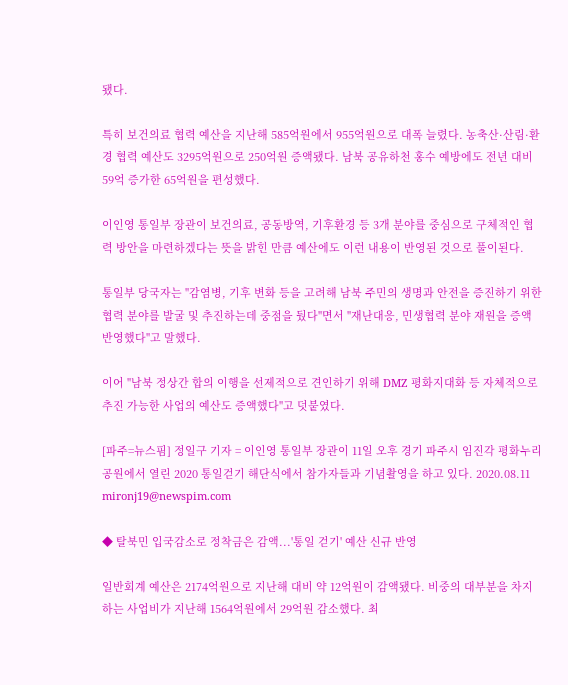됐다.

특히 보건의료 협력 예산을 지난해 585억원에서 955억원으로 대폭 늘렸다. 농축산·산림·환경 협력 예산도 3295억원으로 250억원 증액됐다. 남북 공유하천 홍수 예방에도 전년 대비 59억 증가한 65억원을 편성했다.

이인영 통일부 장관이 보건의료, 공동방역, 기후환경 등 3개 분야를 중심으로 구체적인 협력 방안을 마련하겠다는 뜻을 밝힌 만큼 예산에도 이런 내용이 반영된 것으로 풀이된다.

통일부 당국자는 "감염병, 기후 변화 등을 고려해 남북 주민의 생명과 안전을 증진하기 위한 협력 분야를 발굴 및 추진하는데 중점을 뒀다"면서 "재난대응, 민생협력 분야 재원을 증액 반영했다"고 말했다.

이어 "남북 정상간 합의 이행을 선제적으로 견인하기 위해 DMZ 평화지대화 등 자체적으로 추진 가능한 사업의 예산도 증액했다"고 덧붙였다.

[파주=뉴스핌] 정일구 기자 = 이인영 통일부 장관이 11일 오후 경기 파주시 임진각 평화누리공원에서 열린 2020 통일걷기 해단식에서 참가자들과 기념촬영을 하고 있다. 2020.08.11 mironj19@newspim.com

◆ 탈북민 입국감소로 정착금은 감액...'통일 걷기' 예산 신규 반영

일반회계 예산은 2174억원으로 지난해 대비 약 12억원이 감액됐다. 비중의 대부분을 차지하는 사업비가 지난해 1564억원에서 29억원 감소했다. 최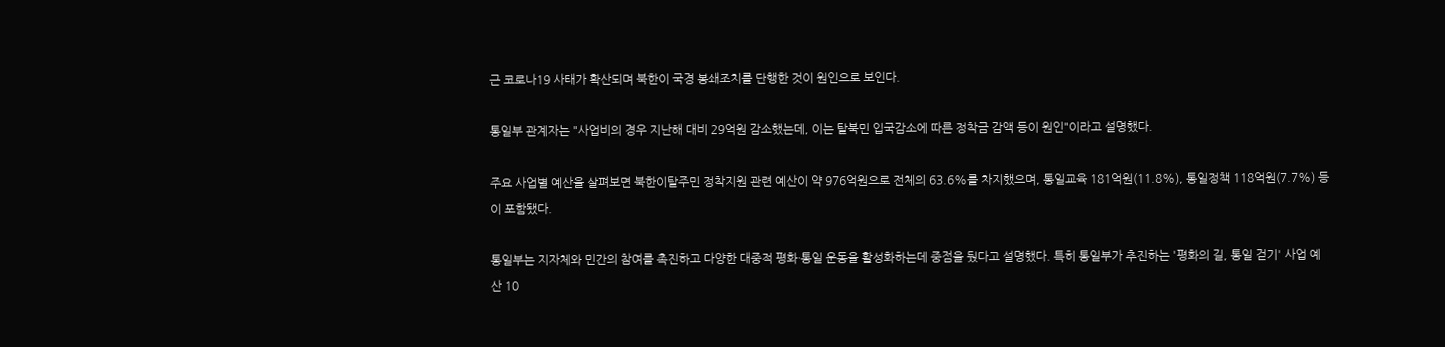근 코로나19 사태가 확산되며 북한이 국경 봉쇄조치를 단행한 것이 원인으로 보인다.

통일부 관계자는 "사업비의 경우 지난해 대비 29억원 감소했는데, 이는 탈북민 입국감소에 따른 정착금 감액 등이 원인"이라고 설명했다.

주요 사업별 예산을 살펴보면 북한이탈주민 정착지원 관련 예산이 약 976억원으로 전체의 63.6%를 차지했으며, 통일교육 181억원(11.8%), 통일정책 118억원(7.7%) 등이 포함됐다.

통일부는 지자체와 민간의 참여를 촉진하고 다양한 대중적 평화·통일 운동을 활성화하는데 중점을 뒀다고 설명했다. 특히 통일부가 추진하는 '평화의 길, 통일 걷기' 사업 예산 10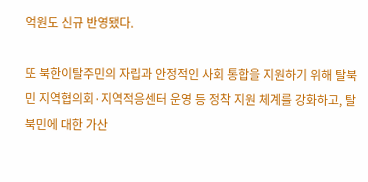억원도 신규 반영됐다.

또 북한이탈주민의 자립과 안정적인 사회 통합을 지원하기 위해 탈북민 지역협의회·지역적응센터 운영 등 정착 지원 체계를 강화하고, 탈북민에 대한 가산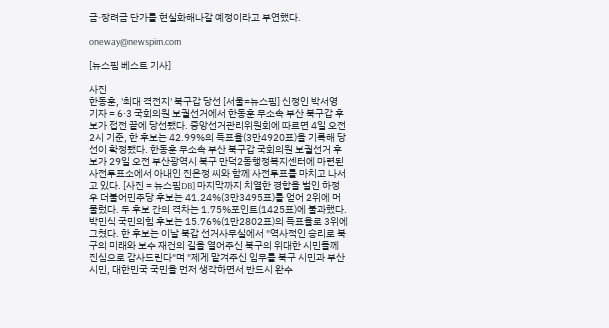금·장려금 단가를 현실화해나갈 예정이라고 부연했다.

oneway@newspim.com

[뉴스핌 베스트 기사]

사진
한동훈, '최대 격전지' 북구갑 당선 [서울=뉴스핌] 신정인 박서영 기자 = 6·3 국회의원 보궐선거에서 한동훈 무소속 부산 북구갑 후보가 접전 끝에 당선됐다. 중앙선거관리위원회에 따르면 4일 오전 2시 기준, 한 후보는 42.99%의 득표율(3만4920표)을 기록해 당선이 확정됐다. 한동훈 무소속 부산 북구갑 국회의원 보궐선거 후보가 29일 오전 부산광역시 북구 만덕2동행정복지센터에 마련된 사전투표소에서 아내인 진은정 씨와 함께 사전투표를 마치고 나서고 있다. [사진 = 뉴스핌DB] 마지막까지 치열한 경합을 벌인 하정우 더불어민주당 후보는 41.24%(3만3495표)를 얻어 2위에 머물렀다. 두 후보 간의 격차는 1.75%포인트(1425표)에 불과했다. 박민식 국민의힘 후보는 15.76%(1만2802표)의 득표율로 3위에 그쳤다. 한 후보는 이날 북갑 선거사무실에서 "역사적인 승리로 북구의 미래와 보수 재건의 길을 열어주신 북구의 위대한 시민들께 진심으로 감사드린다"며 "제게 맡겨주신 임무를 북구 시민과 부산 시민, 대한민국 국민을 먼저 생각하면서 반드시 완수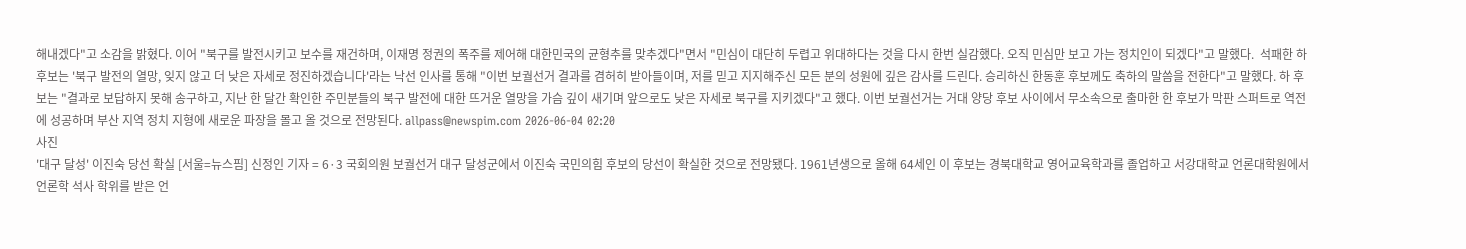해내겠다"고 소감을 밝혔다. 이어 "북구를 발전시키고 보수를 재건하며, 이재명 정권의 폭주를 제어해 대한민국의 균형추를 맞추겠다"면서 "민심이 대단히 두렵고 위대하다는 것을 다시 한번 실감했다. 오직 민심만 보고 가는 정치인이 되겠다"고 말했다.  석패한 하 후보는 '북구 발전의 열망, 잊지 않고 더 낮은 자세로 정진하겠습니다'라는 낙선 인사를 통해 "이번 보궐선거 결과를 겸허히 받아들이며, 저를 믿고 지지해주신 모든 분의 성원에 깊은 감사를 드린다. 승리하신 한동훈 후보께도 축하의 말씀을 전한다"고 말했다. 하 후보는 "결과로 보답하지 못해 송구하고, 지난 한 달간 확인한 주민분들의 북구 발전에 대한 뜨거운 열망을 가슴 깊이 새기며 앞으로도 낮은 자세로 북구를 지키겠다"고 했다. 이번 보궐선거는 거대 양당 후보 사이에서 무소속으로 출마한 한 후보가 막판 스퍼트로 역전에 성공하며 부산 지역 정치 지형에 새로운 파장을 몰고 올 것으로 전망된다. allpass@newspim.com 2026-06-04 02:20
사진
'대구 달성' 이진숙 당선 확실 [서울=뉴스핌] 신정인 기자 = 6·3 국회의원 보궐선거 대구 달성군에서 이진숙 국민의힘 후보의 당선이 확실한 것으로 전망됐다. 1961년생으로 올해 64세인 이 후보는 경북대학교 영어교육학과를 졸업하고 서강대학교 언론대학원에서 언론학 석사 학위를 받은 언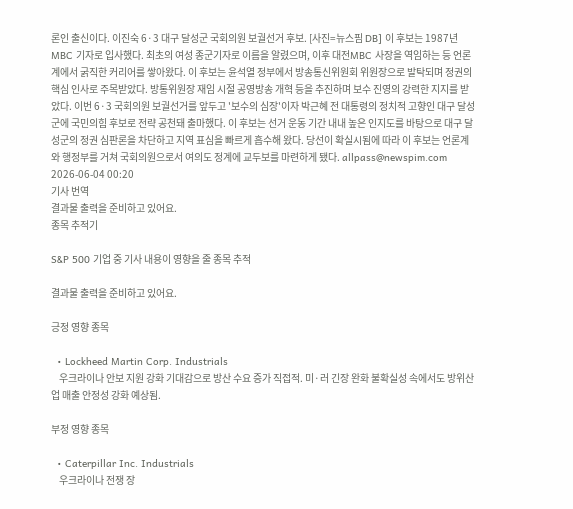론인 출신이다. 이진숙 6·3 대구 달성군 국회의원 보궐선거 후보. [사진=뉴스핌 DB] 이 후보는 1987년 MBC 기자로 입사했다. 최초의 여성 종군기자로 이름을 알렸으며, 이후 대전MBC 사장을 역임하는 등 언론계에서 굵직한 커리어를 쌓아왔다. 이 후보는 윤석열 정부에서 방송통신위원회 위원장으로 발탁되며 정권의 핵심 인사로 주목받았다. 방통위원장 재임 시절 공영방송 개혁 등을 추진하며 보수 진영의 강력한 지지를 받았다. 이번 6·3 국회의원 보궐선거를 앞두고 '보수의 심장'이자 박근혜 전 대통령의 정치적 고향인 대구 달성군에 국민의힘 후보로 전략 공천돼 출마했다. 이 후보는 선거 운동 기간 내내 높은 인지도를 바탕으로 대구 달성군의 정권 심판론을 차단하고 지역 표심을 빠르게 흡수해 왔다. 당선이 확실시됨에 따라 이 후보는 언론계와 행정부를 거쳐 국회의원으로서 여의도 정계에 교두보를 마련하게 됐다. allpass@newspim.com 2026-06-04 00:20
기사 번역
결과물 출력을 준비하고 있어요.
종목 추적기

S&P 500 기업 중 기사 내용이 영향을 줄 종목 추적

결과물 출력을 준비하고 있어요.

긍정 영향 종목

  • Lockheed Martin Corp. Industrials
    우크라이나 안보 지원 강화 기대감으로 방산 수요 증가 직접적. 미·러 긴장 완화 불확실성 속에서도 방위산업 매출 안정성 강화 예상됨.

부정 영향 종목

  • Caterpillar Inc. Industrials
    우크라이나 전쟁 장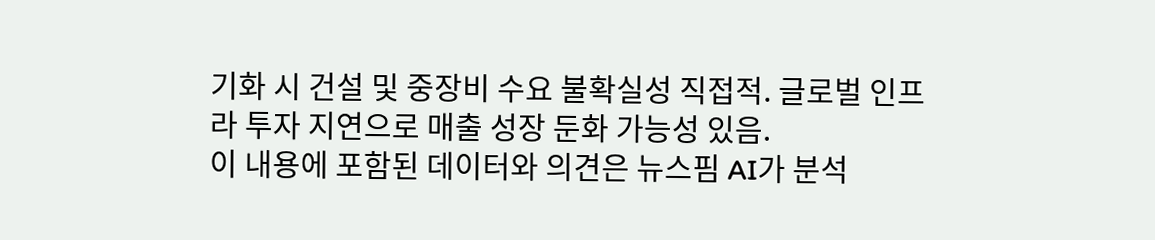기화 시 건설 및 중장비 수요 불확실성 직접적. 글로벌 인프라 투자 지연으로 매출 성장 둔화 가능성 있음.
이 내용에 포함된 데이터와 의견은 뉴스핌 AI가 분석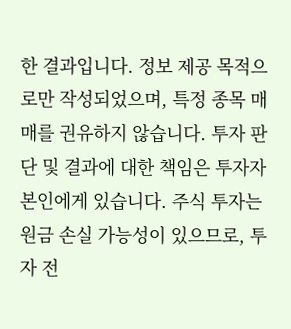한 결과입니다. 정보 제공 목적으로만 작성되었으며, 특정 종목 매매를 권유하지 않습니다. 투자 판단 및 결과에 대한 책임은 투자자 본인에게 있습니다. 주식 투자는 원금 손실 가능성이 있으므로, 투자 전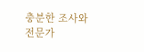충분한 조사와 전문가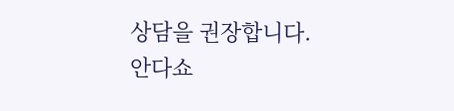상담을 권장합니다.
안다쇼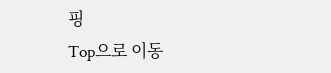핑
Top으로 이동